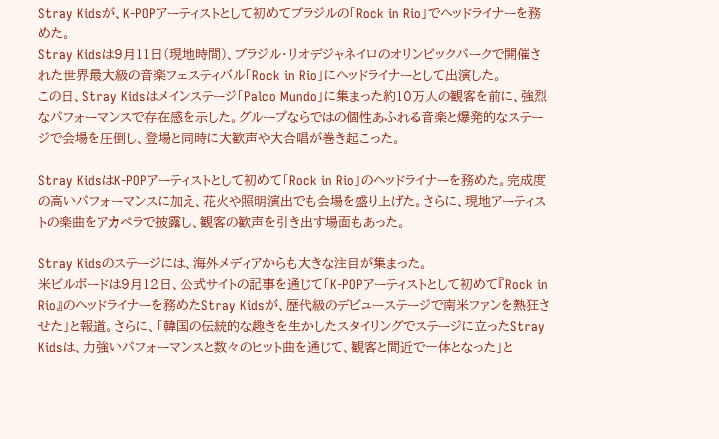Stray Kidsが、K-POPアーティストとして初めてブラジルの「Rock in Rio」でヘッドライナーを務めた。
Stray Kidsは9月11日(現地時間)、ブラジル・リオデジャネイロのオリンピックパークで開催された世界最大級の音楽フェスティバル「Rock in Rio」にヘッドライナーとして出演した。
この日、Stray Kidsはメインステージ「Palco Mundo」に集まった約10万人の観客を前に、強烈なパフォーマンスで存在感を示した。グループならではの個性あふれる音楽と爆発的なステージで会場を圧倒し、登場と同時に大歓声や大合唱が巻き起こった。

Stray KidsはK-POPアーティストとして初めて「Rock in Rio」のヘッドライナーを務めた。完成度の高いパフォーマンスに加え、花火や照明演出でも会場を盛り上げた。さらに、現地アーティストの楽曲をアカペラで披露し、観客の歓声を引き出す場面もあった。

Stray Kidsのステージには、海外メディアからも大きな注目が集まった。
米ビルボードは9月12日、公式サイトの記事を通じて「K-POPアーティストとして初めて『Rock in Rio』のヘッドライナーを務めたStray Kidsが、歴代級のデビューステージで南米ファンを熱狂させた」と報道。さらに、「韓国の伝統的な趣きを生かしたスタイリングでステージに立ったStray Kidsは、力強いパフォーマンスと数々のヒット曲を通じて、観客と間近で一体となった」と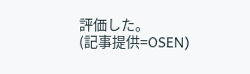評価した。
(記事提供=OSEN)